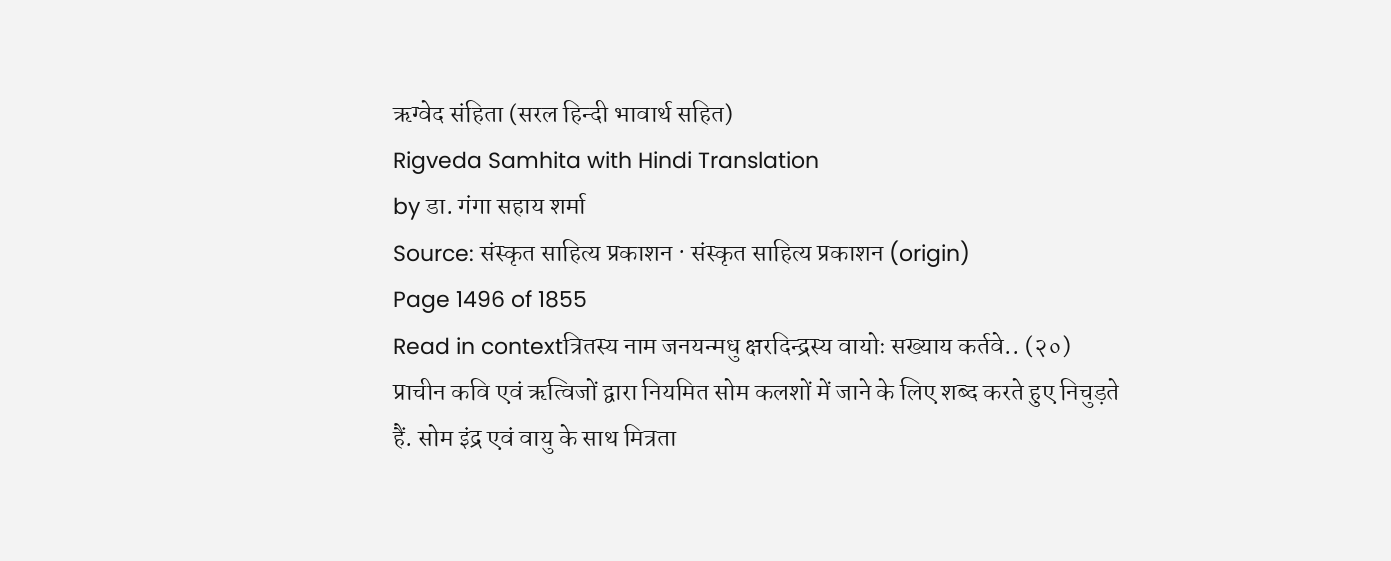ऋग्वेद संहिता (सरल हिन्दी भावार्थ सहित)
Rigveda Samhita with Hindi Translation
by डा. गंगा सहाय शर्मा
Source: संस्कृत साहित्य प्रकाशन · संस्कृत साहित्य प्रकाशन (origin)
Page 1496 of 1855
Read in contextत्रितस्य नाम जनयन्मधु क्षरदिन्द्रस्य वायोः सख्याय कर्तवे.. (२०) प्राचीन कवि एवं ऋत्विजों द्वारा नियमित सोम कलशों में जाने के लिए शब्द करते हुए निचुड़ते हैं. सोम इंद्र एवं वायु के साथ मित्रता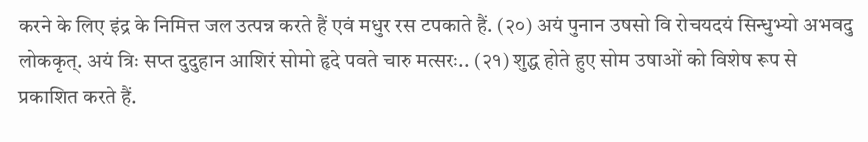करने के लिए इंद्र के निमित्त जल उत्पन्न करते हैं एवं मधुर रस टपकाते हैं. (२०) अयं पुनान उषसो वि रोचयदयं सिन्धुभ्यो अभवदु लोककृत्. अयं त्रिः सप्त दुदुहान आशिरं सोमो हृदे पवते चारु मत्सरः.. (२१) शुद्ध होते हुए सोम उषाओं को विशेष रूप से प्रकाशित करते हैं.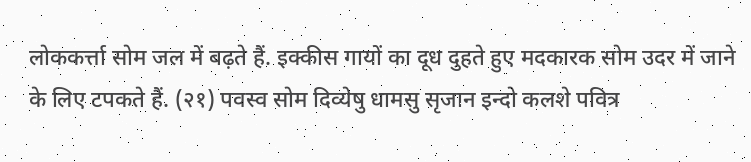लोककर्त्ता सोम जल में बढ़ते हैं. इक्कीस गायों का दूध दुहते हुए मदकारक सोम उदर में जाने के लिए टपकते हैं. (२१) पवस्व सोम दिव्येषु धामसु सृजान इन्दो कलशे पवित्र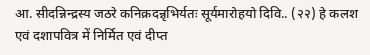आ. सीदन्निन्द्रस्य जठरे कनिक्रदन्नृभिर्यतः सूर्यमारोहयो दिवि.. (२२) हे कलश एवं दशापवित्र में निर्मित एवं दीप्त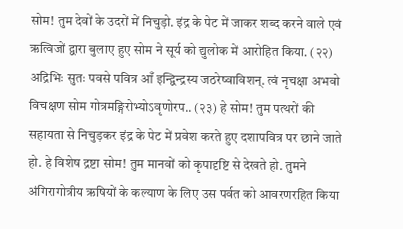सोम! तुम देवों के उदरों में निचुड़ो. इंद्र के पेट में जाकर शब्द करने वाले एवं ऋत्विजों द्वारा बुलाए हुए सोम ने सूर्य को द्युलोक में आरोहित किया. (२२) अद्रिभिः सुतः पवसे पवित्र आँ इन्द्विन्द्रस्य जठरेष्वाविशन्. त्वं नृचक्षा अभवो विचक्षण सोम गोत्रमङ्गिरोभ्योऽवृणोरप.. (२३) हे सोम! तुम पत्थरों की सहायता से निचुड़कर इंद्र के पेट में प्रवेश करते हुए दशापवित्र पर छाने जाते हो. हे विशेष द्रष्टा सोम! तुम मानवों को कृपादृष्टि से देखते हो. तुमने अंगिरागोत्रीय ऋषियों के कल्याण के लिए उस पर्वत को आवरणरहित किया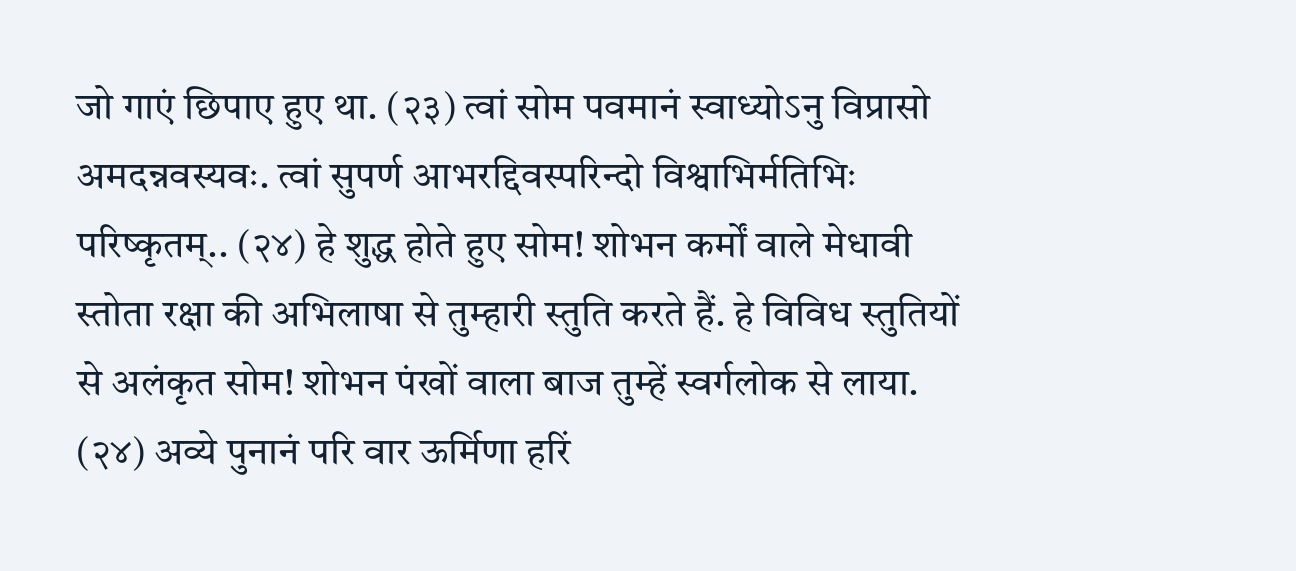जो गाएं छिपाए हुए था. (२३) त्वां सोम पवमानं स्वाध्योऽनु विप्रासो अमदन्नवस्यवः. त्वां सुपर्ण आभरद्दिवस्परिन्दो विश्वाभिर्मतिभिः परिष्कृतम्.. (२४) हे शुद्ध होते हुए सोम! शोभन कर्मों वाले मेधावी स्तोता रक्षा की अभिलाषा से तुम्हारी स्तुति करते हैं. हे विविध स्तुतियों से अलंकृत सोम! शोभन पंखों वाला बाज तुम्हें स्वर्गलोक से लाया. (२४) अव्ये पुनानं परि वार ऊर्मिणा हरिं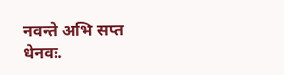नवन्ते अभि सप्त धेनवः.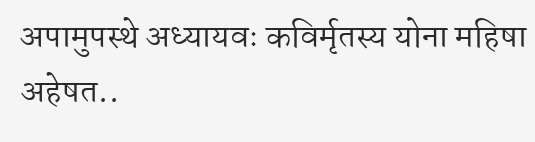अपामुपस्थे अध्यायवः कविर्मृतस्य योना महिषा अहेषत..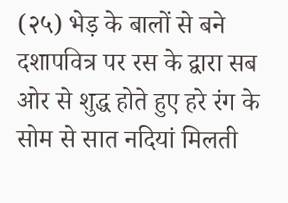(२५) भेड़ के बालों से बने दशापवित्र पर रस के द्वारा सब ओर से शुद्ध होते हुए हरे रंग के सोम से सात नदियां मिलती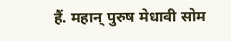हैं. महान् पुरुष मेधावी सोम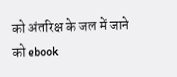को अंतरिक्ष के जल में जाने को ebook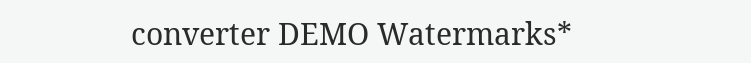converter DEMO Watermarks*